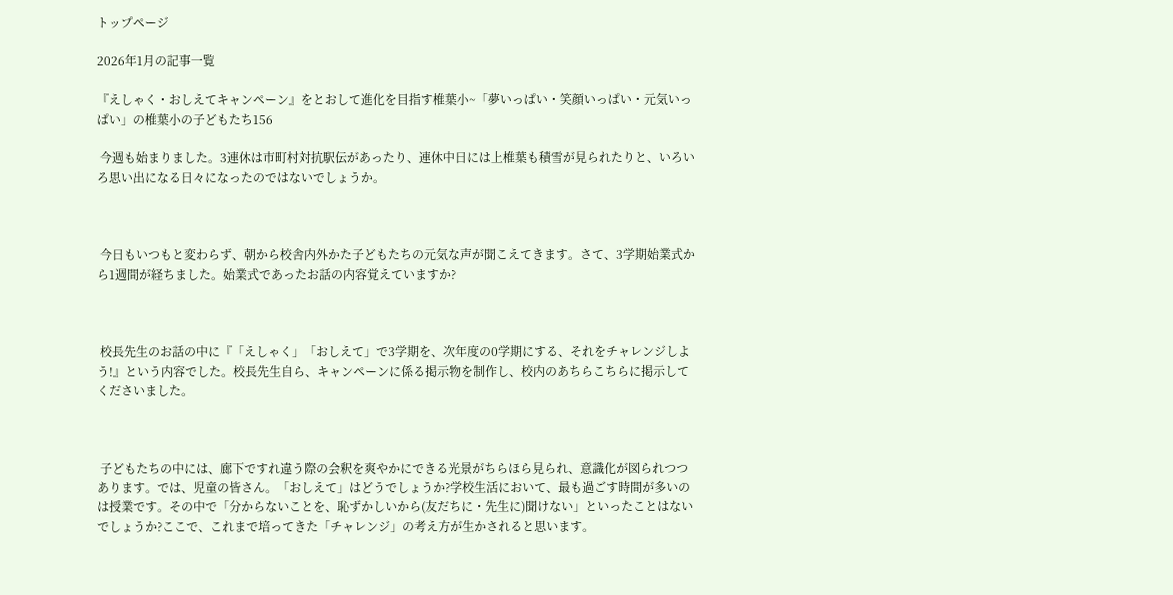トップページ

2026年1月の記事一覧

『えしゃく・おしえてキャンペーン』をとおして進化を目指す椎葉小~「夢いっぱい・笑顔いっぱい・元気いっぱい」の椎葉小の子どもたち156

 今週も始まりました。3連休は市町村対抗駅伝があったり、連休中日には上椎葉も積雪が見られたりと、いろいろ思い出になる日々になったのではないでしょうか。



 今日もいつもと変わらず、朝から校舎内外かた子どもたちの元気な声が聞こえてきます。さて、3学期始業式から1週間が経ちました。始業式であったお話の内容覚えていますか?



 校長先生のお話の中に『「えしゃく」「おしえて」で3学期を、次年度の0学期にする、それをチャレンジしよう!』という内容でした。校長先生自ら、キャンペーンに係る掲示物を制作し、校内のあちらこちらに掲示してくださいました。



 子どもたちの中には、廊下ですれ違う際の会釈を爽やかにできる光景がちらほら見られ、意識化が図られつつあります。では、児童の皆さん。「おしえて」はどうでしょうか?学校生活において、最も過ごす時間が多いのは授業です。その中で「分からないことを、恥ずかしいから(友だちに・先生に)聞けない」といったことはないでしょうか?ここで、これまで培ってきた「チャレンジ」の考え方が生かされると思います。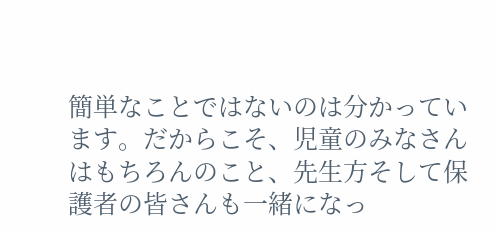簡単なことではないのは分かっています。だからこそ、児童のみなさんはもちろんのこと、先生方そして保護者の皆さんも一緒になっ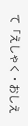て「えしゃく・おしえ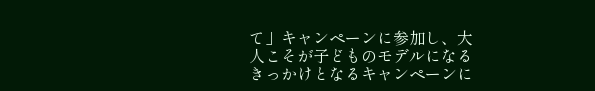て」キャンペーンに参加し、大人こそが子どものモデルになるきっかけとなるキャンペーンに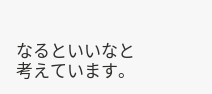なるといいなと考えています。